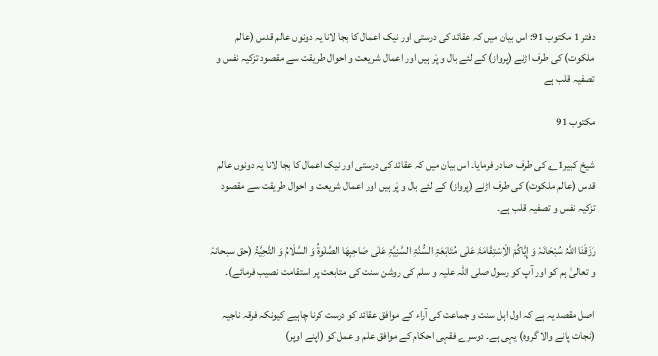دفتر 1 مکتوب 91: اس بیان میں کہ عقائد کی درستی اور نیک اعمال کا بجا لانا یہ دونوں عالم قدس (عالم ملکوت) کی طرف اڑنے (پرواز) کے لئے بال و پَر ہیں اور اعمال شریعت و احوال طریقت سے مقصود تزکیہ نفس و تصفیہ قلب ہے

مکتوب 91

شیخ کبیر؂1 کی طرف صادر فرمایا۔ اس بیان میں کہ عقائد کی درستی اور نیک اعمال کا بجا لانا یہ دونوں عالم قدس (عالم ملکوت) کی طرف اڑنے (پرواز) کے لئے بال و پَر ہیں اور اعمال شریعت و احوال طریقت سے مقصود تزکیہ نفس و تصفیہ قلب ہے۔

رَزَقَنَا اللہُ سُبْحَانَہٗ وَ إِیَّاکُمْ الْاِسْتِقَامَۃَ عَلٰی مُتَابَعَۃِ السُّنَّۃِ السَّنِیَّۃِ عَلٰی صَاحِبِھَا الصَّلٰوۃُ وَ السَّلَامُ وَ التَّحِیَّۃُ (حق سبحانہٗ و تعالیٰ ہم کو اور آپ کو رسول صلی اللہ علیہ و سلم کی روشن سنت کی متابعت پر استقامت نصیب فرمائے)۔

اصل مقصد یہ ہے کہ اول اہل سنت و جماعت کی آراء کے موافق عقائد کو درست کرنا چاہیے کیونکہ فرقہ ناجیہ (نجات پانے والا گروہ) یہی ہے۔ دوسرے فقہی احکام کے موافق علم و عمل کو (اپنے اوپر)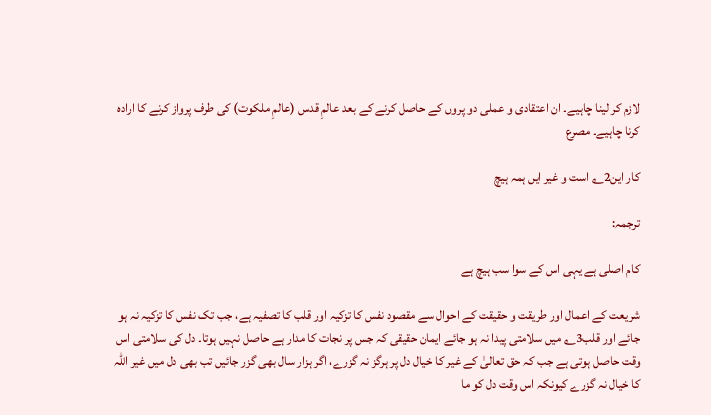لازم کر لینا چاہیے۔ ان اعتقادی و عملی دو پروں کے حاصل کرنے کے بعد عالمِ قدس (عالمِ ملکوت) کی طرف پرواز کرنے کا ارادہ کرنا چاہیے۔ مصرع

کار این؂2 است و غیر ایں ہمہ ہیچ

ترجمہ:

کام اصلی ہے یہی اس کے سوا سب ہیچ ہے

شریعت کے اعمال اور طریقت و حقیقت کے احوال سے مقصود نفس کا تزکیہ اور قلب کا تصفیہ ہے، جب تک نفس کا تزکیہ نہ ہو جائے اور قلب؂3 میں سلامتی پیدا نہ ہو جائے ایمان حقیقی کہ جس پر نجات کا مدار ہے حاصل نہیں ہوتا۔ دل کی سلامتی اس وقت حاصل ہوتی ہے جب کہ حق تعالیٰ کے غیر کا خیال دل پر ہرگز نہ گزرے، اگر ہزار سال بھی گزر جائیں تب بھی دل میں غیر اللہ کا خیال نہ گزرے کیونکہ اس وقت دل کو ما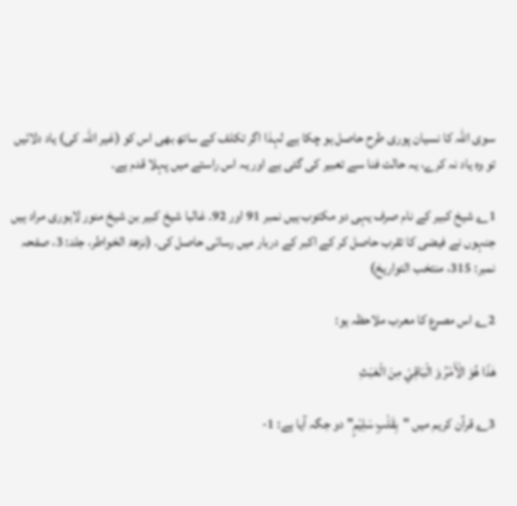سوی اللہ کا نسیان پوری طرح حاصل ہو چکا ہے لہذا اگر تکلف کے ساتھ بھی اس کو (غیر اللہ کی) یاد دلائیں تو وہ یاد نہ کرے، یہ حالت فنا سے تعبیر کی گئی ہے اور یہ اس راستے میں پہلا قدم ہے۔

؂1 شیخ کبیر کے نام صرف یہی دو مکتوب ہیں نمبر 91 اور 92۔ غالبا شیخ کبیر بن شیخ منور لاہوری مراد ہیں جنہوں نے فیضی کا تقرب حاصل کر کے اکبر کے دربار میں رسائی حاصل کی۔ (نزھۃ الخواطر، جلد: 3، صفحہ نمبر: 315، منتخب التواریخ)

؂2 اس مصرع کا معرب ملاحظہ ہو:

ھٰذَا ھُوَ الْأَمْرُ وَ الْبَاقِيْ مِنَ الْعَبَثِ

؂3 قرآن کریم میں "بِقَلْبٍ سَلِیْمٍ" دو جگہ آیا ہے: 1-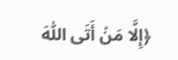﴿إِلَّا مَنۡ أَتَى اللّٰہَ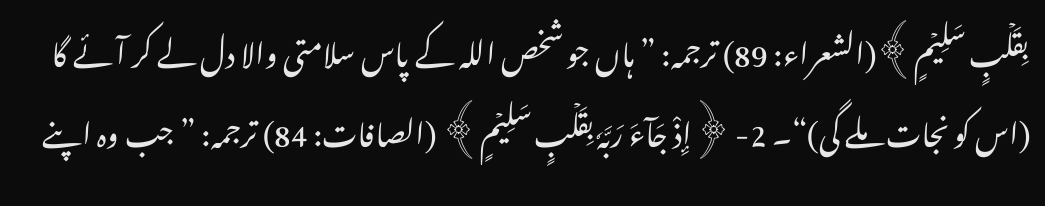بِقَلۡبٍ سَلِیۡمٍ﴾(الشعراء: 89) ترجمہ: ”ہاں جو شخص اللہ کے پاس سلامتی والا دل لے کر آئے گا (اس کو نجات ملے گی)“۔ 2- ﴿إِذْ جَآءَ رَبَّہٗ بِقَلۡبٍ سَلِیۡمٍ﴾ (الصافات: 84) ترجمہ: ”جب وہ اپنے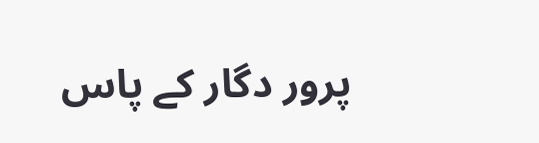پرور دگار کے پاس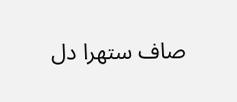صاف ستھرا دل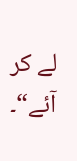لے کر آئے“۔